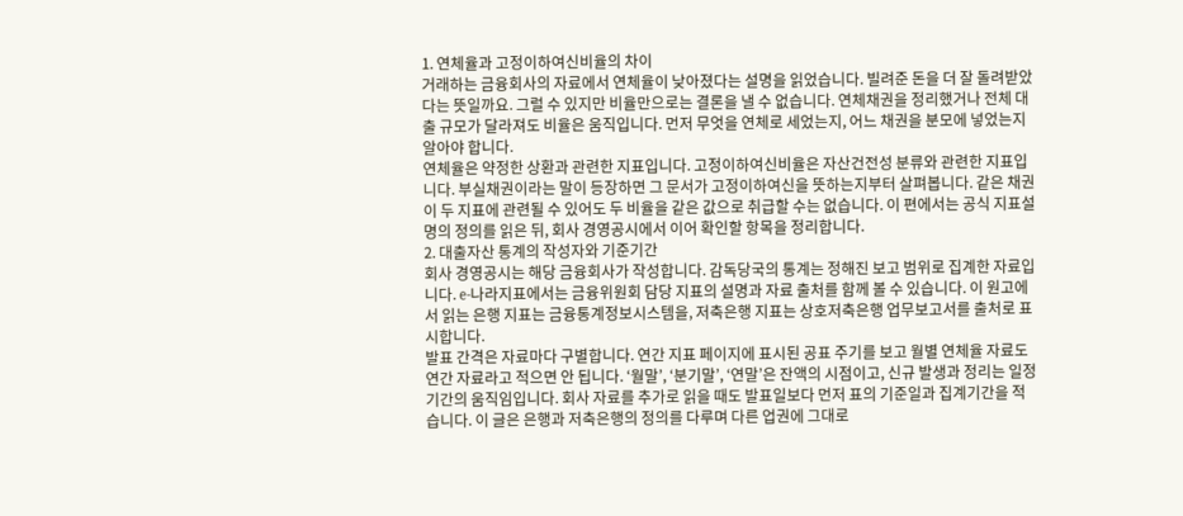1. 연체율과 고정이하여신비율의 차이
거래하는 금융회사의 자료에서 연체율이 낮아졌다는 설명을 읽었습니다. 빌려준 돈을 더 잘 돌려받았다는 뜻일까요. 그럴 수 있지만 비율만으로는 결론을 낼 수 없습니다. 연체채권을 정리했거나 전체 대출 규모가 달라져도 비율은 움직입니다. 먼저 무엇을 연체로 세었는지, 어느 채권을 분모에 넣었는지 알아야 합니다.
연체율은 약정한 상환과 관련한 지표입니다. 고정이하여신비율은 자산건전성 분류와 관련한 지표입니다. 부실채권이라는 말이 등장하면 그 문서가 고정이하여신을 뜻하는지부터 살펴봅니다. 같은 채권이 두 지표에 관련될 수 있어도 두 비율을 같은 값으로 취급할 수는 없습니다. 이 편에서는 공식 지표설명의 정의를 읽은 뒤, 회사 경영공시에서 이어 확인할 항목을 정리합니다.
2. 대출자산 통계의 작성자와 기준기간
회사 경영공시는 해당 금융회사가 작성합니다. 감독당국의 통계는 정해진 보고 범위로 집계한 자료입니다. e-나라지표에서는 금융위원회 담당 지표의 설명과 자료 출처를 함께 볼 수 있습니다. 이 원고에서 읽는 은행 지표는 금융통계정보시스템을, 저축은행 지표는 상호저축은행 업무보고서를 출처로 표시합니다.
발표 간격은 자료마다 구별합니다. 연간 지표 페이지에 표시된 공표 주기를 보고 월별 연체율 자료도 연간 자료라고 적으면 안 됩니다. ‘월말’, ‘분기말’, ‘연말’은 잔액의 시점이고, 신규 발생과 정리는 일정 기간의 움직임입니다. 회사 자료를 추가로 읽을 때도 발표일보다 먼저 표의 기준일과 집계기간을 적습니다. 이 글은 은행과 저축은행의 정의를 다루며 다른 업권에 그대로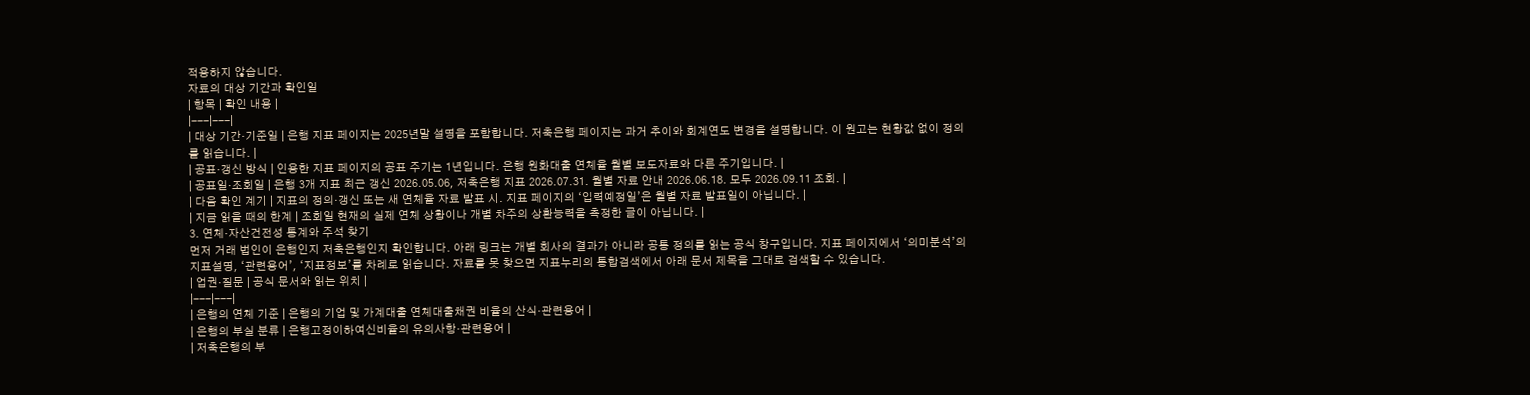적용하지 않습니다.
자료의 대상 기간과 확인일
| 항목 | 확인 내용 |
|---|---|
| 대상 기간·기준일 | 은행 지표 페이지는 2025년말 설명을 포함합니다. 저축은행 페이지는 과거 추이와 회계연도 변경을 설명합니다. 이 원고는 현황값 없이 정의를 읽습니다. |
| 공표·갱신 방식 | 인용한 지표 페이지의 공표 주기는 1년입니다. 은행 원화대출 연체율 월별 보도자료와 다른 주기입니다. |
| 공표일·조회일 | 은행 3개 지표 최근 갱신 2026.05.06, 저축은행 지표 2026.07.31. 월별 자료 안내 2026.06.18. 모두 2026.09.11 조회. |
| 다음 확인 계기 | 지표의 정의·갱신 또는 새 연체율 자료 발표 시. 지표 페이지의 ‘입력예정일’은 월별 자료 발표일이 아닙니다. |
| 지금 읽을 때의 한계 | 조회일 현재의 실제 연체 상황이나 개별 차주의 상환능력을 측정한 글이 아닙니다. |
3. 연체·자산건전성 통계와 주석 찾기
먼저 거래 법인이 은행인지 저축은행인지 확인합니다. 아래 링크는 개별 회사의 결과가 아니라 공통 정의를 읽는 공식 창구입니다. 지표 페이지에서 ‘의미분석’의 지표설명, ‘관련용어’, ‘지표정보’를 차례로 읽습니다. 자료를 못 찾으면 지표누리의 통합검색에서 아래 문서 제목을 그대로 검색할 수 있습니다.
| 업권·질문 | 공식 문서와 읽는 위치 |
|---|---|
| 은행의 연체 기준 | 은행의 기업 및 가계대출 연체대출채권 비율의 산식·관련용어 |
| 은행의 부실 분류 | 은행고정이하여신비율의 유의사항·관련용어 |
| 저축은행의 부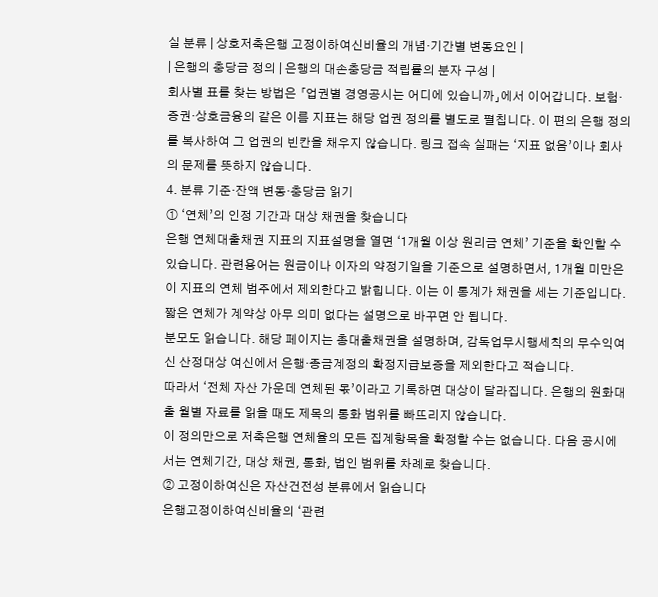실 분류 | 상호저축은행 고정이하여신비율의 개념·기간별 변동요인 |
| 은행의 충당금 정의 | 은행의 대손충당금 적립률의 분자 구성 |
회사별 표를 찾는 방법은 「업권별 경영공시는 어디에 있습니까」에서 이어갑니다. 보험·증권·상호금융의 같은 이름 지표는 해당 업권 정의를 별도로 펼칩니다. 이 편의 은행 정의를 복사하여 그 업권의 빈칸을 채우지 않습니다. 링크 접속 실패는 ‘지표 없음’이나 회사의 문제를 뜻하지 않습니다.
4. 분류 기준·잔액 변동·충당금 읽기
① ‘연체’의 인정 기간과 대상 채권을 찾습니다
은행 연체대출채권 지표의 지표설명을 열면 ‘1개월 이상 원리금 연체’ 기준을 확인할 수 있습니다. 관련용어는 원금이나 이자의 약정기일을 기준으로 설명하면서, 1개월 미만은 이 지표의 연체 범주에서 제외한다고 밝힙니다. 이는 이 통계가 채권을 세는 기준입니다. 짧은 연체가 계약상 아무 의미 없다는 설명으로 바꾸면 안 됩니다.
분모도 읽습니다. 해당 페이지는 총대출채권을 설명하며, 감독업무시행세칙의 무수익여신 산정대상 여신에서 은행·종금계정의 확정지급보증을 제외한다고 적습니다.
따라서 ‘전체 자산 가운데 연체된 몫’이라고 기록하면 대상이 달라집니다. 은행의 원화대출 월별 자료를 읽을 때도 제목의 통화 범위를 빠뜨리지 않습니다.
이 정의만으로 저축은행 연체율의 모든 집계항목을 확정할 수는 없습니다. 다음 공시에서는 연체기간, 대상 채권, 통화, 법인 범위를 차례로 찾습니다.
② 고정이하여신은 자산건전성 분류에서 읽습니다
은행고정이하여신비율의 ‘관련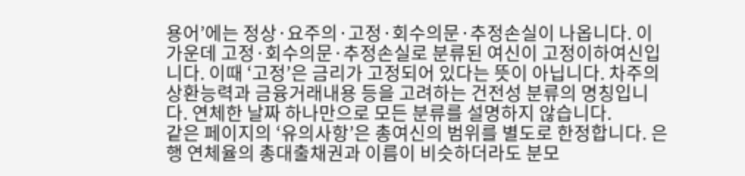용어’에는 정상·요주의·고정·회수의문·추정손실이 나옵니다. 이 가운데 고정·회수의문·추정손실로 분류된 여신이 고정이하여신입니다. 이때 ‘고정’은 금리가 고정되어 있다는 뜻이 아닙니다. 차주의 상환능력과 금융거래내용 등을 고려하는 건전성 분류의 명칭입니다. 연체한 날짜 하나만으로 모든 분류를 설명하지 않습니다.
같은 페이지의 ‘유의사항’은 총여신의 범위를 별도로 한정합니다. 은행 연체율의 총대출채권과 이름이 비슷하더라도 분모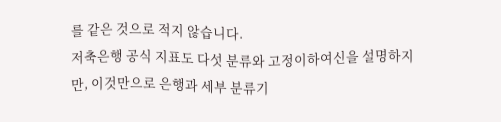를 같은 것으로 적지 않습니다.
저축은행 공식 지표도 다섯 분류와 고정이하여신을 설명하지만, 이것만으로 은행과 세부 분류기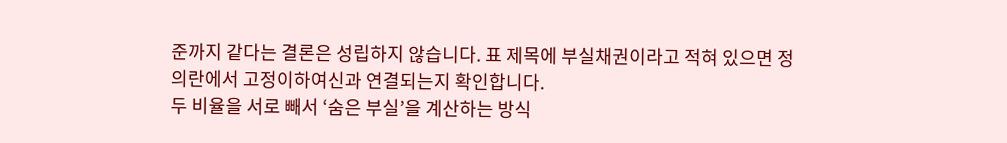준까지 같다는 결론은 성립하지 않습니다. 표 제목에 부실채권이라고 적혀 있으면 정의란에서 고정이하여신과 연결되는지 확인합니다.
두 비율을 서로 빼서 ‘숨은 부실’을 계산하는 방식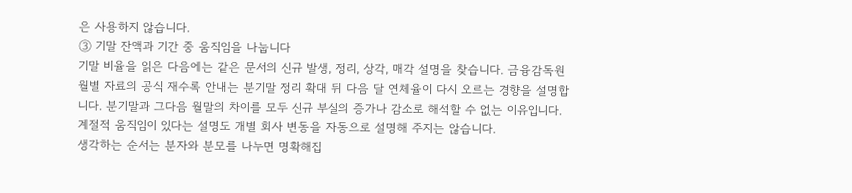은 사용하지 않습니다.
③ 기말 잔액과 기간 중 움직임을 나눕니다
기말 비율을 읽은 다음에는 같은 문서의 신규 발생, 정리, 상각, 매각 설명을 찾습니다. 금융감독원 월별 자료의 공식 재수록 안내는 분기말 정리 확대 뒤 다음 달 연체율이 다시 오르는 경향을 설명합니다. 분기말과 그다음 월말의 차이를 모두 신규 부실의 증가나 감소로 해석할 수 없는 이유입니다. 계절적 움직임이 있다는 설명도 개별 회사 변동을 자동으로 설명해 주지는 않습니다.
생각하는 순서는 분자와 분모를 나누면 명확해집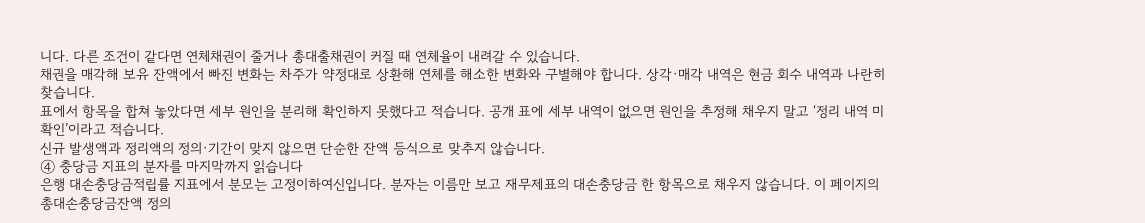니다. 다른 조건이 같다면 연체채권이 줄거나 총대출채권이 커질 때 연체율이 내려갈 수 있습니다.
채권을 매각해 보유 잔액에서 빠진 변화는 차주가 약정대로 상환해 연체를 해소한 변화와 구별해야 합니다. 상각·매각 내역은 현금 회수 내역과 나란히 찾습니다.
표에서 항목을 합쳐 놓았다면 세부 원인을 분리해 확인하지 못했다고 적습니다. 공개 표에 세부 내역이 없으면 원인을 추정해 채우지 말고 ‘정리 내역 미확인’이라고 적습니다.
신규 발생액과 정리액의 정의·기간이 맞지 않으면 단순한 잔액 등식으로 맞추지 않습니다.
④ 충당금 지표의 분자를 마지막까지 읽습니다
은행 대손충당금적립률 지표에서 분모는 고정이하여신입니다. 분자는 이름만 보고 재무제표의 대손충당금 한 항목으로 채우지 않습니다. 이 페이지의 총대손충당금잔액 정의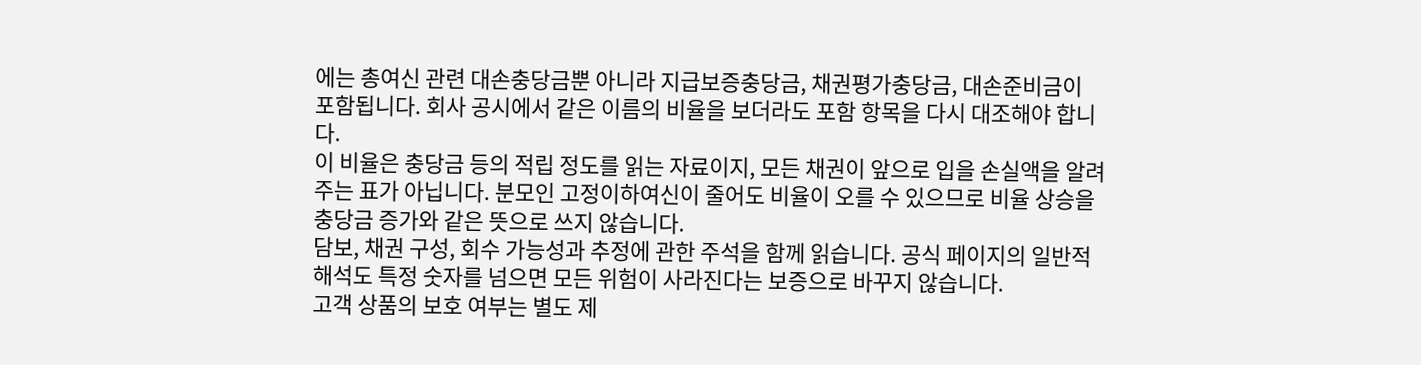에는 총여신 관련 대손충당금뿐 아니라 지급보증충당금, 채권평가충당금, 대손준비금이 포함됩니다. 회사 공시에서 같은 이름의 비율을 보더라도 포함 항목을 다시 대조해야 합니다.
이 비율은 충당금 등의 적립 정도를 읽는 자료이지, 모든 채권이 앞으로 입을 손실액을 알려주는 표가 아닙니다. 분모인 고정이하여신이 줄어도 비율이 오를 수 있으므로 비율 상승을 충당금 증가와 같은 뜻으로 쓰지 않습니다.
담보, 채권 구성, 회수 가능성과 추정에 관한 주석을 함께 읽습니다. 공식 페이지의 일반적 해석도 특정 숫자를 넘으면 모든 위험이 사라진다는 보증으로 바꾸지 않습니다.
고객 상품의 보호 여부는 별도 제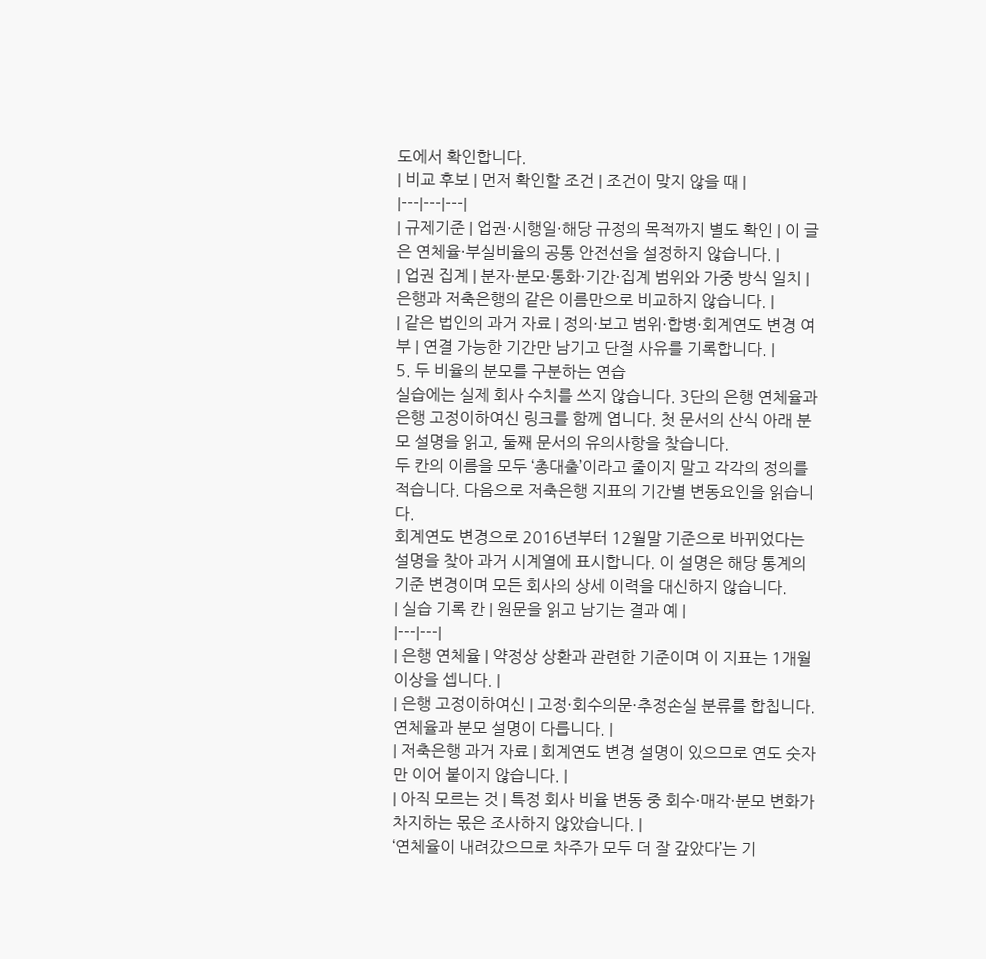도에서 확인합니다.
| 비교 후보 | 먼저 확인할 조건 | 조건이 맞지 않을 때 |
|---|---|---|
| 규제기준 | 업권·시행일·해당 규정의 목적까지 별도 확인 | 이 글은 연체율·부실비율의 공통 안전선을 설정하지 않습니다. |
| 업권 집계 | 분자·분모·통화·기간·집계 범위와 가중 방식 일치 | 은행과 저축은행의 같은 이름만으로 비교하지 않습니다. |
| 같은 법인의 과거 자료 | 정의·보고 범위·합병·회계연도 변경 여부 | 연결 가능한 기간만 남기고 단절 사유를 기록합니다. |
5. 두 비율의 분모를 구분하는 연습
실습에는 실제 회사 수치를 쓰지 않습니다. 3단의 은행 연체율과 은행 고정이하여신 링크를 함께 엽니다. 첫 문서의 산식 아래 분모 설명을 읽고, 둘째 문서의 유의사항을 찾습니다.
두 칸의 이름을 모두 ‘총대출’이라고 줄이지 말고 각각의 정의를 적습니다. 다음으로 저축은행 지표의 기간별 변동요인을 읽습니다.
회계연도 변경으로 2016년부터 12월말 기준으로 바뀌었다는 설명을 찾아 과거 시계열에 표시합니다. 이 설명은 해당 통계의 기준 변경이며 모든 회사의 상세 이력을 대신하지 않습니다.
| 실습 기록 칸 | 원문을 읽고 남기는 결과 예 |
|---|---|
| 은행 연체율 | 약정상 상환과 관련한 기준이며 이 지표는 1개월 이상을 셉니다. |
| 은행 고정이하여신 | 고정·회수의문·추정손실 분류를 합칩니다. 연체율과 분모 설명이 다릅니다. |
| 저축은행 과거 자료 | 회계연도 변경 설명이 있으므로 연도 숫자만 이어 붙이지 않습니다. |
| 아직 모르는 것 | 특정 회사 비율 변동 중 회수·매각·분모 변화가 차지하는 몫은 조사하지 않았습니다. |
‘연체율이 내려갔으므로 차주가 모두 더 잘 갚았다’는 기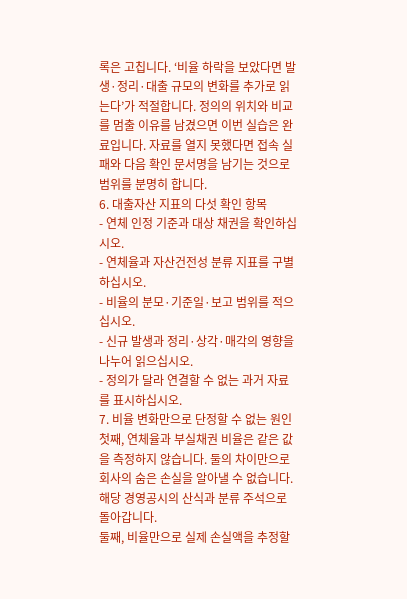록은 고칩니다. ‘비율 하락을 보았다면 발생·정리·대출 규모의 변화를 추가로 읽는다’가 적절합니다. 정의의 위치와 비교를 멈출 이유를 남겼으면 이번 실습은 완료입니다. 자료를 열지 못했다면 접속 실패와 다음 확인 문서명을 남기는 것으로 범위를 분명히 합니다.
6. 대출자산 지표의 다섯 확인 항목
- 연체 인정 기준과 대상 채권을 확인하십시오.
- 연체율과 자산건전성 분류 지표를 구별하십시오.
- 비율의 분모·기준일·보고 범위를 적으십시오.
- 신규 발생과 정리·상각·매각의 영향을 나누어 읽으십시오.
- 정의가 달라 연결할 수 없는 과거 자료를 표시하십시오.
7. 비율 변화만으로 단정할 수 없는 원인
첫째, 연체율과 부실채권 비율은 같은 값을 측정하지 않습니다. 둘의 차이만으로 회사의 숨은 손실을 알아낼 수 없습니다. 해당 경영공시의 산식과 분류 주석으로 돌아갑니다.
둘째, 비율만으로 실제 손실액을 추정할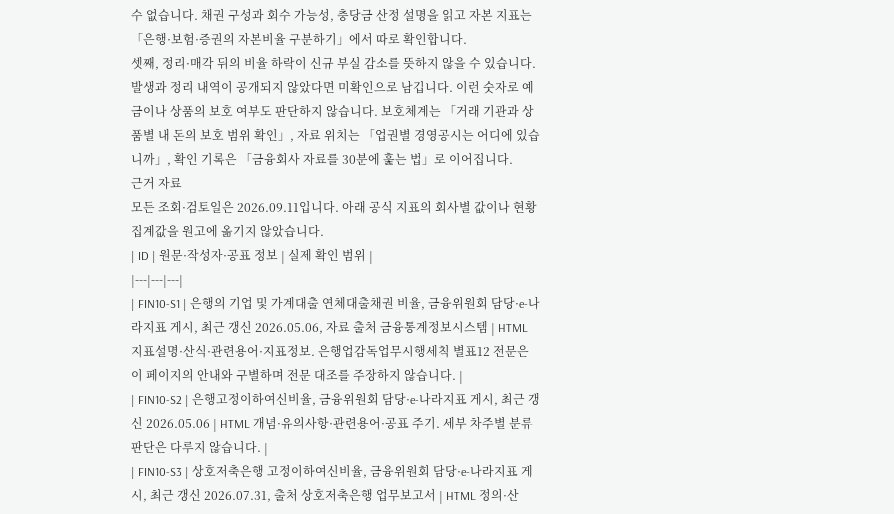수 없습니다. 채권 구성과 회수 가능성, 충당금 산정 설명을 읽고 자본 지표는 「은행·보험·증권의 자본비율 구분하기」에서 따로 확인합니다.
셋째, 정리·매각 뒤의 비율 하락이 신규 부실 감소를 뜻하지 않을 수 있습니다. 발생과 정리 내역이 공개되지 않았다면 미확인으로 남깁니다. 이런 숫자로 예금이나 상품의 보호 여부도 판단하지 않습니다. 보호체계는 「거래 기관과 상품별 내 돈의 보호 범위 확인」, 자료 위치는 「업권별 경영공시는 어디에 있습니까」, 확인 기록은 「금융회사 자료를 30분에 훑는 법」로 이어집니다.
근거 자료
모든 조회·검토일은 2026.09.11입니다. 아래 공식 지표의 회사별 값이나 현황 집계값을 원고에 옮기지 않았습니다.
| ID | 원문·작성자·공표 정보 | 실제 확인 범위 |
|---|---|---|
| FIN10-S1 | 은행의 기업 및 가계대출 연체대출채권 비율, 금융위원회 담당·e-나라지표 게시, 최근 갱신 2026.05.06, 자료 출처 금융통계정보시스템 | HTML 지표설명·산식·관련용어·지표정보. 은행업감독업무시행세칙 별표12 전문은 이 페이지의 안내와 구별하며 전문 대조를 주장하지 않습니다. |
| FIN10-S2 | 은행고정이하여신비율, 금융위원회 담당·e-나라지표 게시, 최근 갱신 2026.05.06 | HTML 개념·유의사항·관련용어·공표 주기. 세부 차주별 분류 판단은 다루지 않습니다. |
| FIN10-S3 | 상호저축은행 고정이하여신비율, 금융위원회 담당·e-나라지표 게시, 최근 갱신 2026.07.31, 출처 상호저축은행 업무보고서 | HTML 정의·산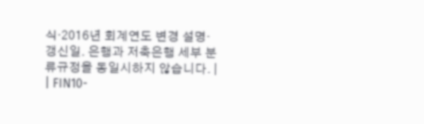식·2016년 회계연도 변경 설명·갱신일. 은행과 저축은행 세부 분류규정을 동일시하지 않습니다. |
| FIN10-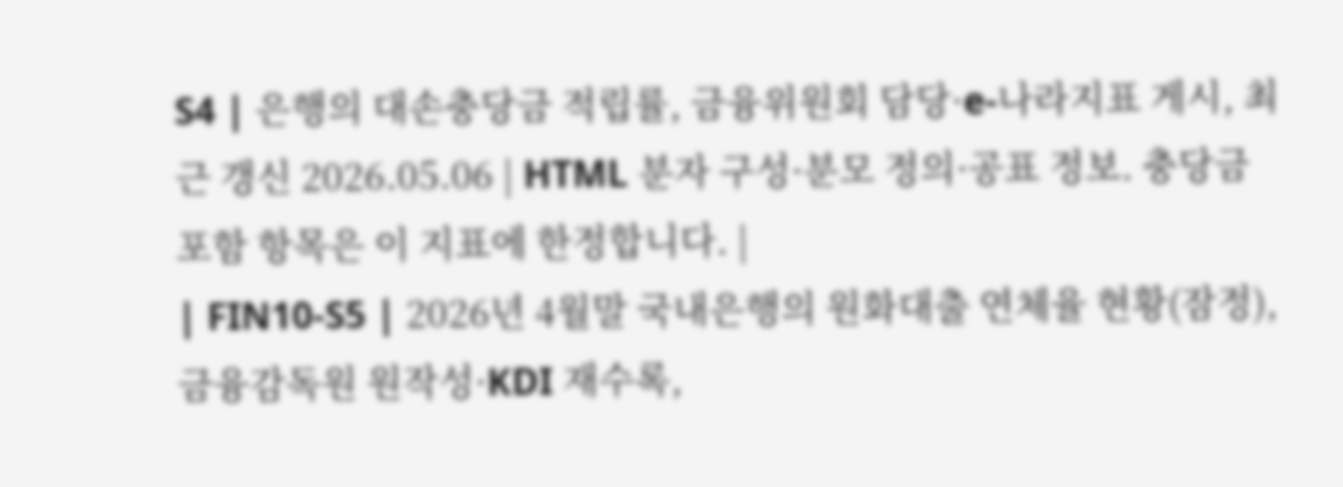S4 | 은행의 대손충당금 적립률, 금융위원회 담당·e-나라지표 게시, 최근 갱신 2026.05.06 | HTML 분자 구성·분모 정의·공표 정보. 충당금 포함 항목은 이 지표에 한정합니다. |
| FIN10-S5 | 2026년 4월말 국내은행의 원화대출 연체율 현황(잠정), 금융감독원 원작성·KDI 재수록,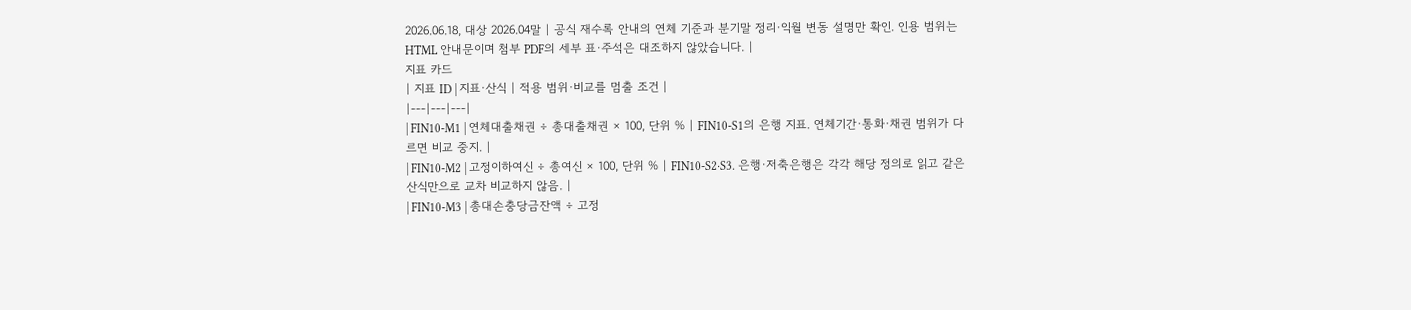2026.06.18, 대상 2026.04말 | 공식 재수록 안내의 연체 기준과 분기말 정리·익월 변동 설명만 확인. 인용 범위는 HTML 안내문이며 첨부 PDF의 세부 표·주석은 대조하지 않았습니다. |
지표 카드
| 지표 ID | 지표·산식 | 적용 범위·비교를 멈출 조건 |
|---|---|---|
| FIN10-M1 | 연체대출채권 ÷ 총대출채권 × 100, 단위 % | FIN10-S1의 은행 지표. 연체기간·통화·채권 범위가 다르면 비교 중지. |
| FIN10-M2 | 고정이하여신 ÷ 총여신 × 100, 단위 % | FIN10-S2·S3. 은행·저축은행은 각각 해당 정의로 읽고 같은 산식만으로 교차 비교하지 않음. |
| FIN10-M3 | 총대손충당금잔액 ÷ 고정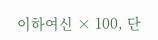이하여신 × 100, 단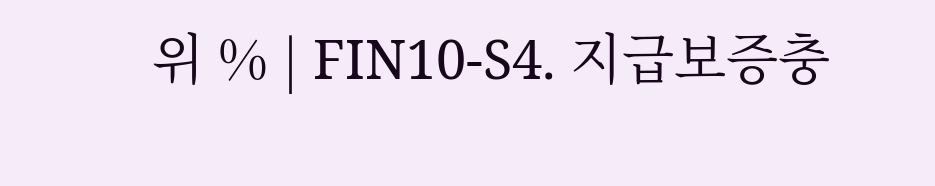위 % | FIN10-S4. 지급보증충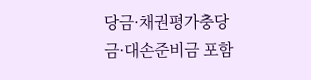당금·채권평가충당금·대손준비금 포함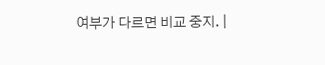여부가 다르면 비교 중지. |